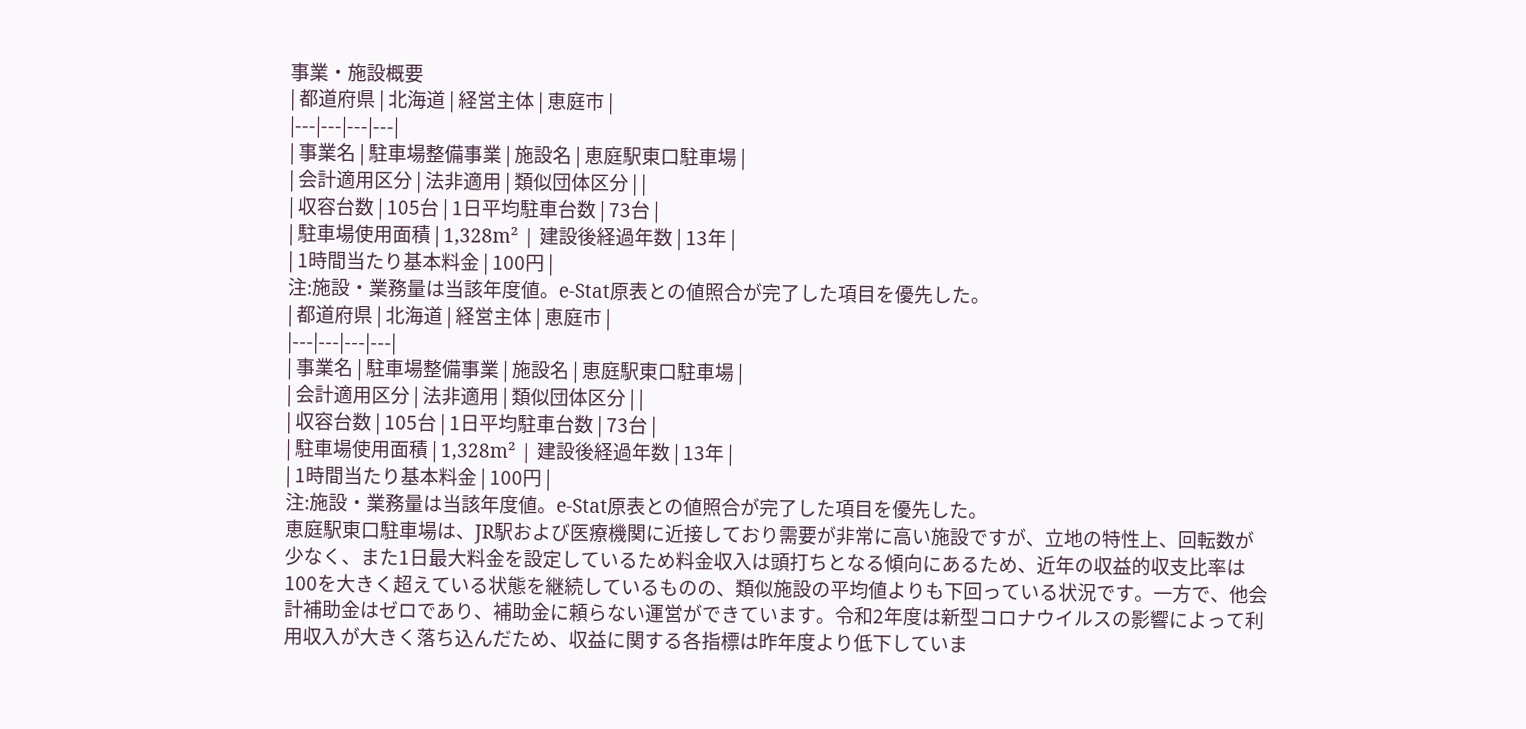事業・施設概要
| 都道府県 | 北海道 | 経営主体 | 恵庭市 |
|---|---|---|---|
| 事業名 | 駐車場整備事業 | 施設名 | 恵庭駅東口駐車場 |
| 会計適用区分 | 法非適用 | 類似団体区分 | |
| 収容台数 | 105台 | 1日平均駐車台数 | 73台 |
| 駐車場使用面積 | 1,328m² | 建設後経過年数 | 13年 |
| 1時間当たり基本料金 | 100円 |
注:施設・業務量は当該年度値。e-Stat原表との値照合が完了した項目を優先した。
| 都道府県 | 北海道 | 経営主体 | 恵庭市 |
|---|---|---|---|
| 事業名 | 駐車場整備事業 | 施設名 | 恵庭駅東口駐車場 |
| 会計適用区分 | 法非適用 | 類似団体区分 | |
| 収容台数 | 105台 | 1日平均駐車台数 | 73台 |
| 駐車場使用面積 | 1,328m² | 建設後経過年数 | 13年 |
| 1時間当たり基本料金 | 100円 |
注:施設・業務量は当該年度値。e-Stat原表との値照合が完了した項目を優先した。
恵庭駅東口駐車場は、JR駅および医療機関に近接しており需要が非常に高い施設ですが、立地の特性上、回転数が少なく、また1日最大料金を設定しているため料金収入は頭打ちとなる傾向にあるため、近年の収益的収支比率は100を大きく超えている状態を継続しているものの、類似施設の平均値よりも下回っている状況です。一方で、他会計補助金はゼロであり、補助金に頼らない運営ができています。令和2年度は新型コロナウイルスの影響によって利用収入が大きく落ち込んだため、収益に関する各指標は昨年度より低下していま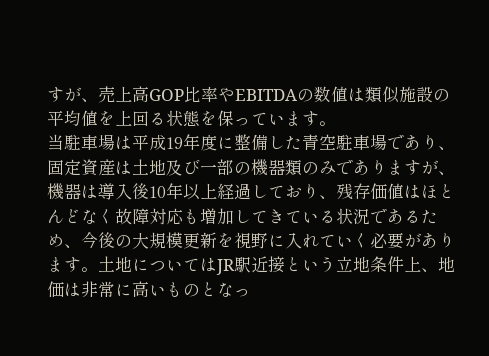すが、売上高GOP比率やEBITDAの数値は類似施設の平均値を上回る状態を保っています。
当駐車場は平成19年度に整備した青空駐車場であり、固定資産は土地及び一部の機器類のみでありますが、機器は導入後10年以上経過しており、残存価値はほとんどなく故障対応も増加してきている状況であるため、今後の大規模更新を視野に入れていく必要があります。土地についてはJR駅近接という立地条件上、地価は非常に高いものとなっ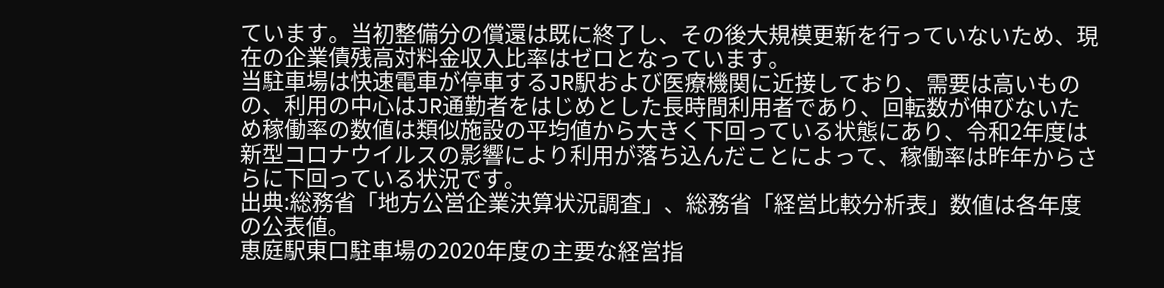ています。当初整備分の償還は既に終了し、その後大規模更新を行っていないため、現在の企業債残高対料金収入比率はゼロとなっています。
当駐車場は快速電車が停車するJR駅および医療機関に近接しており、需要は高いものの、利用の中心はJR通勤者をはじめとした長時間利用者であり、回転数が伸びないため稼働率の数値は類似施設の平均値から大きく下回っている状態にあり、令和2年度は新型コロナウイルスの影響により利用が落ち込んだことによって、稼働率は昨年からさらに下回っている状況です。
出典:総務省「地方公営企業決算状況調査」、総務省「経営比較分析表」数値は各年度の公表値。
恵庭駅東口駐車場の2020年度の主要な経営指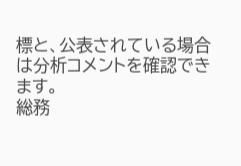標と、公表されている場合は分析コメントを確認できます。
総務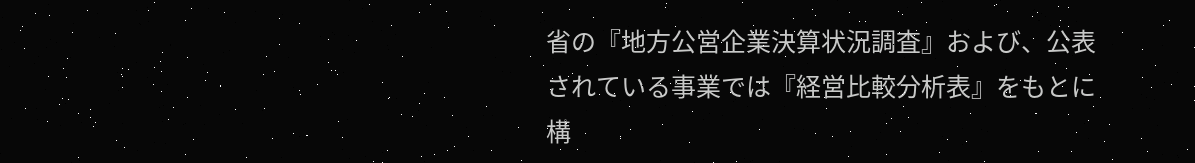省の『地方公営企業決算状況調査』および、公表されている事業では『経営比較分析表』をもとに構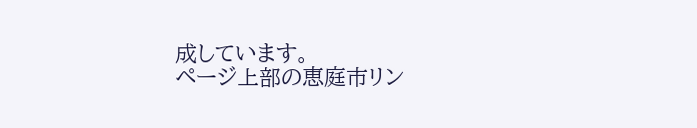成しています。
ページ上部の恵庭市リン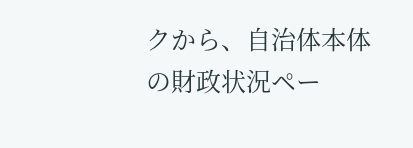クから、自治体本体の財政状況ペー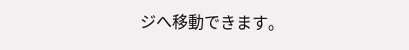ジへ移動できます。